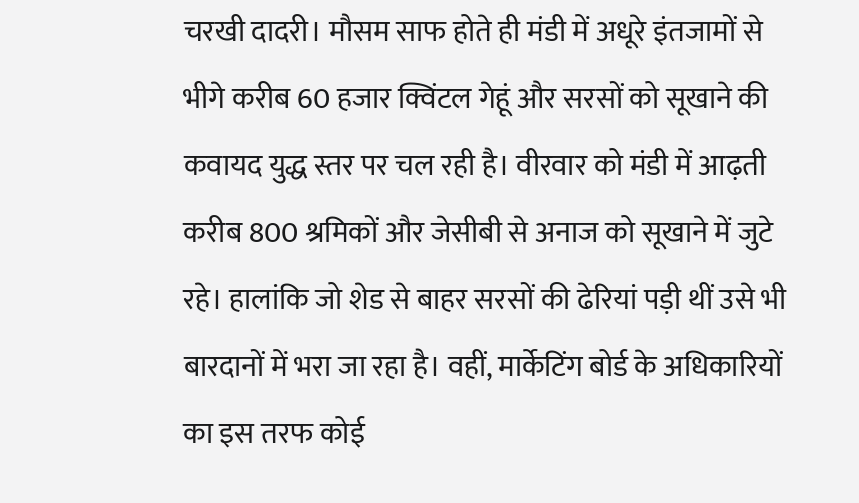चरखी दादरी। मौसम साफ होते ही मंडी में अधूरे इंतजामों से भीगे करीब 60 हजार क्विंटल गेहूं और सरसों को सूखाने की कवायद युद्ध स्तर पर चल रही है। वीरवार को मंडी में आढ़ती करीब 800 श्रमिकों और जेसीबी से अनाज को सूखाने में जुटे रहे। हालांकि जो शेड से बाहर सरसों की ढेरियां पड़ी थीं उसे भी बारदानों में भरा जा रहा है। वहीं, मार्केटिंग बोर्ड के अधिकारियों का इस तरफ कोई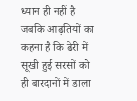ध्यान ही नहीं है जबकि आढ़तियों का कहना है कि ढेरी में सूखी हुई सरसों को ही बारदानों में डाला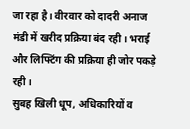जा रहा है। वीरवार को दादरी अनाज मंडी में खरीद प्रक्रिया बंद रही। भराई और लिफ्टिंग की प्रक्रिया ही जोर पकड़े रही।
सुबह खिली धूप, अधिकारियों व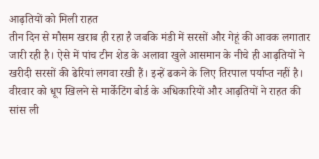आढ़तियों को मिली राहत
तीन दिन से मौसम खराब ही रहा है जबकि मंडी में सरसों और गेहूं की आवक लगातार जारी रही है। ऐसे में पांच टीन शेड के अलावा खुले आसमान के नीचे ही आढ़तियों ने खरीदी सरसों की ढेरियां लगवा रखी हैं। इन्हें ढकने के लिए तिरपाल पर्याप्त नहीं है। वीरवार को धूप खिलने से मार्केटिंग बोर्ड के अधिकारियों और आढ़तियों ने राहत की सांस ली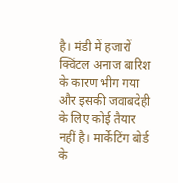है। मंडी में हजारों क्विंटल अनाज बारिश के कारण भीग गया और इसकी जवाबदेही के लिए कोई तैयार नहीं है। मार्केटिंग बोर्ड के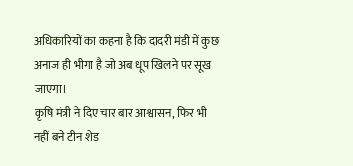अधिकारियों का कहना है कि दादरी मंडी में कुछ अनाज ही भीगा है जो अब धूप खिलने पर सूख जाएगा।
कृषि मंत्री ने दिए चार बार आश्वासन, फिर भी नहीं बने टीन शेड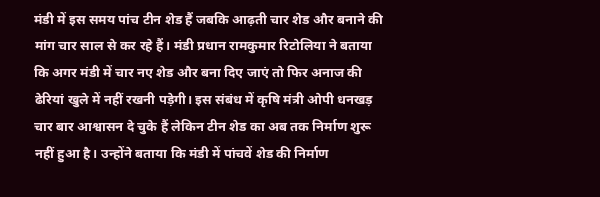मंडी में इस समय पांच टीन शेड हैं जबकि आढ़ती चार शेड और बनाने की मांग चार साल से कर रहे हैं। मंडी प्रधान रामकुमार रिटोलिया ने बताया कि अगर मंडी में चार नए शेड और बना दिए जाएं तो फिर अनाज की ढेरियां खुले में नहीं रखनी पड़ेगी। इस संबंध में कृषि मंत्री ओपी धनखड़ चार बार आश्वासन दे चुके हैं लेकिन टीन शेड का अब तक निर्माण शुरू नहीं हुआ है। उन्होंने बताया कि मंडी में पांचवें शेड की निर्माण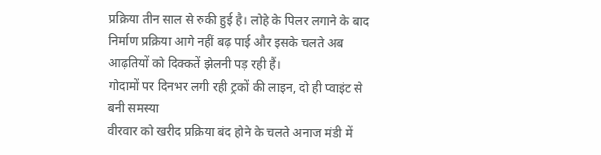प्रक्रिया तीन साल से रुकी हुई है। लोहे के पिलर लगाने के बाद निर्माण प्रक्रिया आगे नहीं बढ़ पाई और इसके चलते अब आढ़तियों को दिक्कतें झेलनी पड़ रही हैं।
गोदामों पर दिनभर लगी रही ट्रकों की लाइन, दो ही प्वाइंट से बनी समस्या
वीरवार को खरीद प्रक्रिया बंद होने के चलते अनाज मंडी में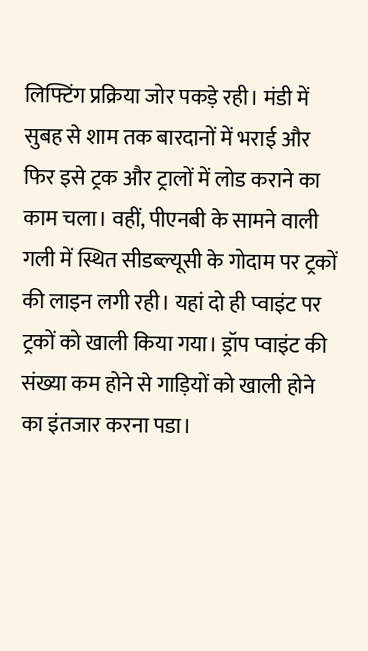लिफ्टिंग प्रक्रिया जोर पकड़े रही। मंडी में सुबह से शाम तक बारदानों में भराई और फिर इसे ट्रक और ट्रालों में लोड कराने का काम चला। वहीं, पीएनबी के सामने वाली गली में स्थित सीडब्ल्यूसी के गोदाम पर ट्रकों की लाइन लगी रही। यहां दो ही प्वाइंट पर ट्रकों को खाली किया गया। ड्रॉप प्वाइंट की संख्या कम होने से गाड़ियों को खाली होने का इंतजार करना पडा।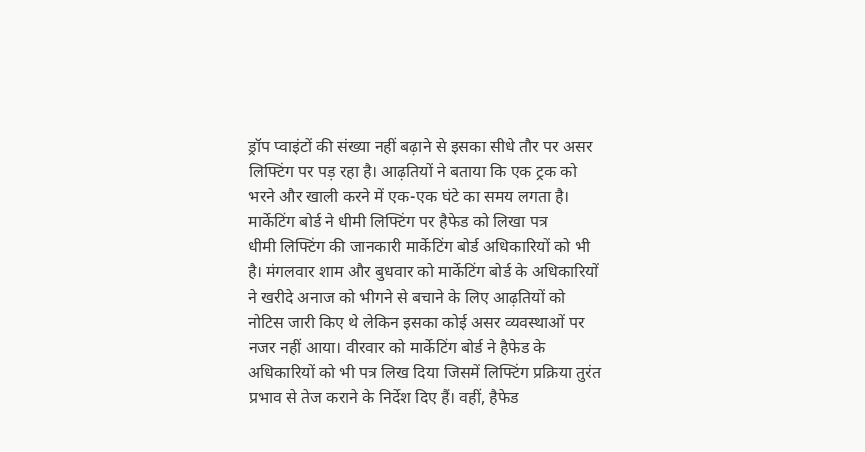ड्रॉप प्वाइंटों की संख्या नहीं बढ़ाने से इसका सीधे तौर पर असर लिफ्टिंग पर पड़ रहा है। आढ़तियों ने बताया कि एक ट्रक को भरने और खाली करने में एक-एक घंटे का समय लगता है।
मार्केटिंग बोर्ड ने धीमी लिफ्टिंग पर हैफेड को लिखा पत्र
धीमी लिफ्टिंग की जानकारी मार्केटिंग बोर्ड अधिकारियों को भी है। मंगलवार शाम और बुधवार को मार्केटिंग बोर्ड के अधिकारियों ने खरीदे अनाज को भीगने से बचाने के लिए आढ़तियों को नोटिस जारी किए थे लेकिन इसका कोई असर व्यवस्थाओं पर नजर नहीं आया। वीरवार को मार्केटिंग बोर्ड ने हैफेड के अधिकारियों को भी पत्र लिख दिया जिसमें लिफ्टिंग प्रक्रिया तुरंत प्रभाव से तेज कराने के निर्देश दिए हैं। वहीं, हैफेड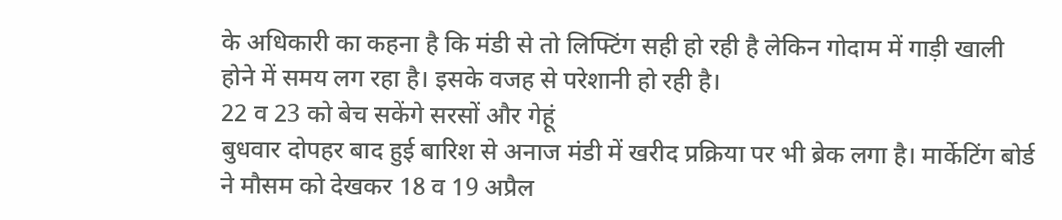के अधिकारी का कहना है कि मंडी से तो लिफ्टिंग सही हो रही है लेकिन गोदाम में गाड़ी खाली होने में समय लग रहा है। इसके वजह से परेशानी हो रही है।
22 व 23 को बेच सकेंगे सरसों और गेहूं
बुधवार दोपहर बाद हुई बारिश से अनाज मंडी में खरीद प्रक्रिया पर भी ब्रेक लगा है। मार्केटिंग बोर्ड ने मौसम को देखकर 18 व 19 अप्रैल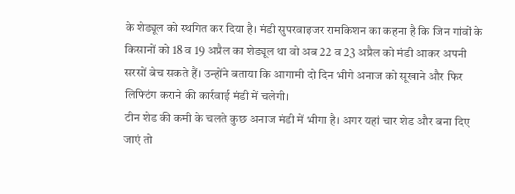के शेड्यूल को स्थगित कर दिया है। मंडी सुपरवाइजर रामकिशन का कहना है कि जिन गांवों के किसानों को 18 व 19 अप्रैल का शेड्यूल था वो अब 22 व 23 अप्रैल को मंडी आकर अपनी सरसों बेच सकते हैं। उन्होंने बताया कि आगामी दो दिन भीगे अनाज को सूखाने और फिर लिफ्टिंग कराने की कार्रवाई मंडी में चलेगी।
टीन शेड की कमी के चलते कुछ अनाज मंडी में भीगा है। अगर यहां चार शेड और बना दिए जाएं तो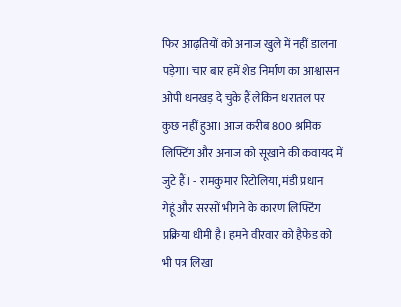फिर आढ़तियों को अनाज खुले में नहीं डालना पड़ेगा। चार बार हमें शेड निर्माण का आश्वासन ओपी धनखड़ दे चुके हैं लेकिन धरातल पर कुछ नहीं हुआ। आज करीब 800 श्रमिक लिफ्टिंग और अनाज को सूखाने की कवायद में जुटे हैं। - रामकुमार रिटोलिया, मंडी प्रधान
गेहूं और सरसों भीगने के कारण लिफ्टिंग प्रक्रिया धीमी है। हमने वीरवार को हैफेड को भी पत्र लिखा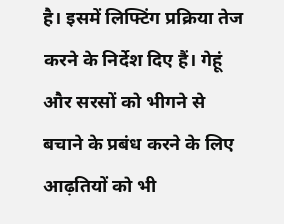है। इसमें लिफ्टिंग प्रक्रिया तेज करने के निर्देश दिए हैं। गेहूं और सरसों को भीगने से बचाने के प्रबंध करने के लिए आढ़तियों को भी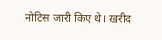नोटिस जारी किए थे। खरीद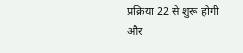प्रक्रिया 22 से शुरू होगी और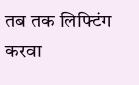तब तक लिफ्टिंग करवा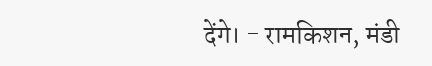देंगे। - रामकिशन, मंडी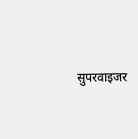सुपरवाइजर